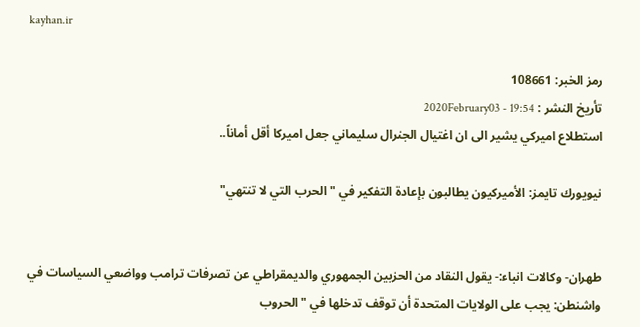kayhan.ir

رمز الخبر: 108661
تأريخ النشر : 2020February03 - 19:54
استطلاع اميركي يشير الى ان اغتيال الجنرال سليماني جعل اميركا أقل أماناً..

نيويورك تايمز: الأميركيون يطالبون بإعادة التفكير في "الحرب التي لا تنتهي"


طهران- وكالات انباء:- يقول النقاد من الحزبين الجمهوري والديمقراطي عن تصرفات ترامب وواضعي السياسات في واشنطن: يجب على الولايات المتحدة أن توقف تدخلها في "الحروب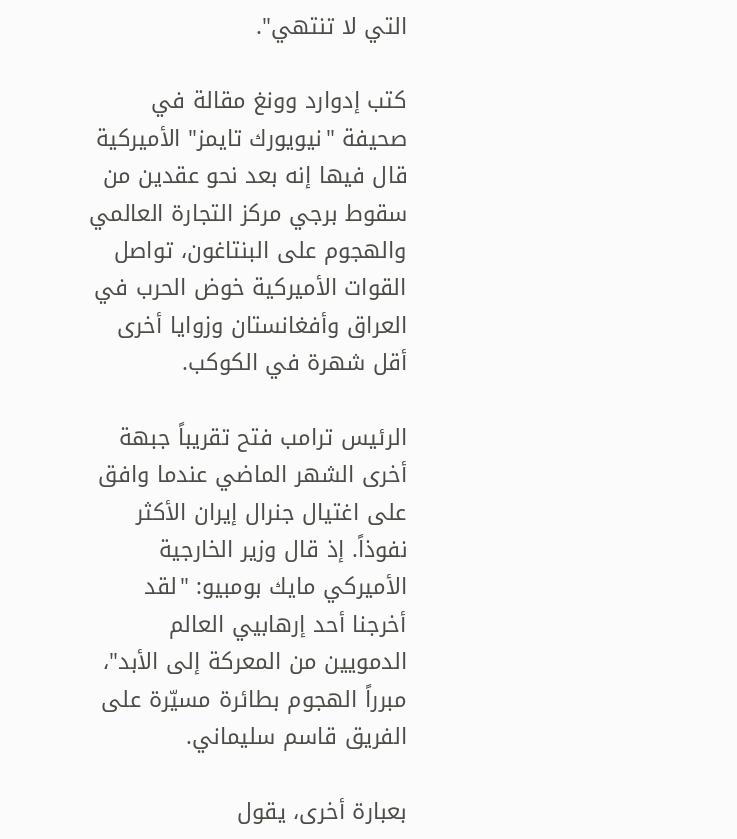التي لا تنتهي".

كتب إدوارد وونغ مقالة في صحيفة "نيويورك تايمز" الأميركية قال فيها إنه بعد نحو عقدين من سقوط برجي مركز التجارة العالمي والهجوم على البنتاغون، تواصل القوات الأميركية خوض الحرب في العراق وأفغانستان وزوايا أخرى أقل شهرة في الكوكب.

الرئيس ترامب فتح تقريباً جبهة أخرى الشهر الماضي عندما وافق على اغتيال جنرال إيران الأكثر نفوذاً. إذ قال وزير الخارجية الأميركي مايك بومبيو: "لقد أخرجنا أحد إرهابيي العالم الدمويين من المعركة إلى الأبد"، مبرراً الهجوم بطائرة مسيّرة على الفريق قاسم سليماني.

بعبارة أخرى، يقول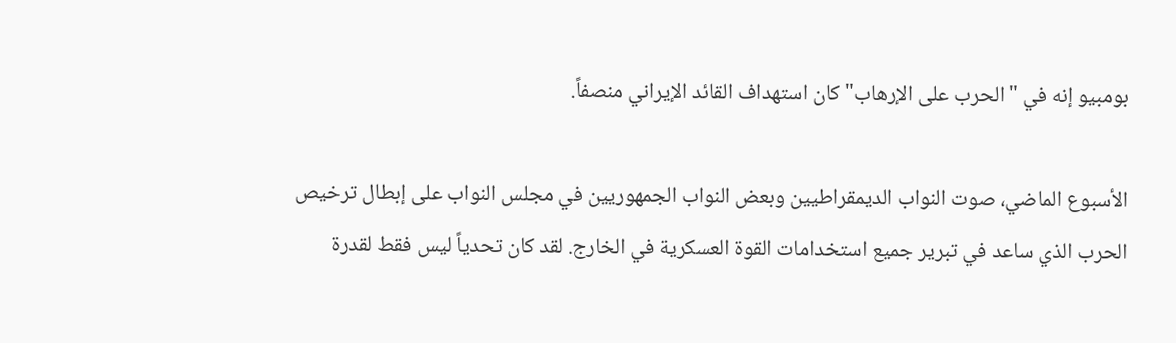بومبيو إنه في "الحرب على الإرهاب" كان استهداف القائد الإيراني منصفاً.

الأسبوع الماضي، صوت النواب الديمقراطيين وبعض النواب الجمهوريين في مجلس النواب على إبطال ترخيص الحرب الذي ساعد في تبرير جميع استخدامات القوة العسكرية في الخارج. لقد كان تحدياً ليس فقط لقدرة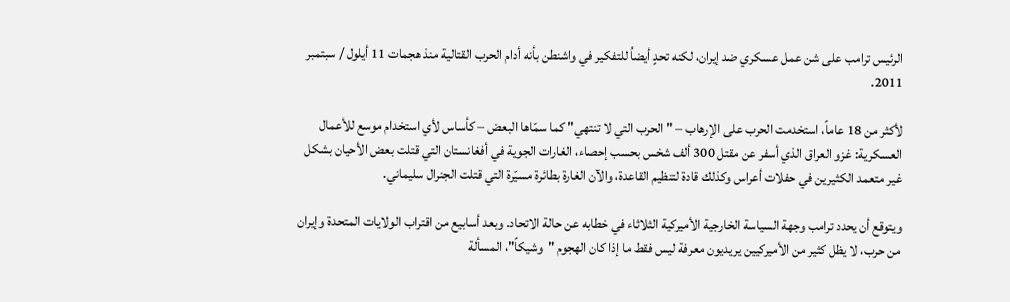الرئيس ترامب على شن عمل عسكري ضد إيران، لكنه تحدٍ أيضاُ للتفكير في واشنطن بأنه أدام الحرب القتالية منذ هجمات 11 أيلول / سبتمبر 2011.

لأكثر من 18 عاماً، استخدمت الحرب على الإرهاب – "الحرب التي لا تنتهي" كما سمّاها البعض – كأساس لأي استخدام موسع للأعمال العسكرية: غزو العراق الذي أسفر عن مقتل 300 ألف شخس بحسب إحصاء، الغارات الجوية في أفغانستان التي قتلت بعض الأحيان بشكل غير متعمد الكثيرين في حفلات أعراس وكذلك قادة لتنظيم القاعدة، والآن الغارة بطائرة مسيّرة التي قتلت الجنرال سليماني.

ويتوقع أن يحدد ترامب وجهة السياسة الخارجية الأميركية الثلاثاء في خطابه عن حالة الاتحاد. وبعد أسابيع من اقتراب الولايات المتحدة وإيران من حرب، لا يظل كثير من الأميركيين يريديون معرفة ليس فقط ما إذا كان الهجوم "وشيكاً"، المسألة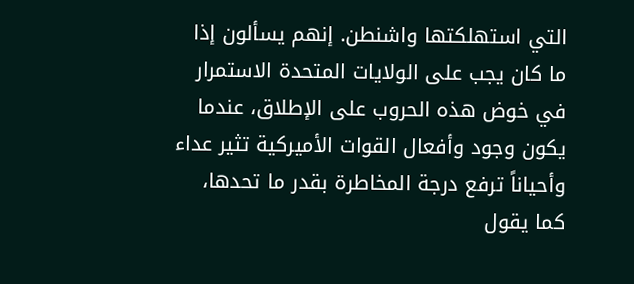التي استهلكتها واشنطن. إنهم يسألون إذا ما كان يجب على الولايات المتحدة الاستمرار في خوض هذه الحروب على الإطلاق، عندما يكون وجود وأفعال القوات الأميركية تثير عداء وأحياناً ترفع درجة المخاطرة بقدر ما تحدها، كما يقول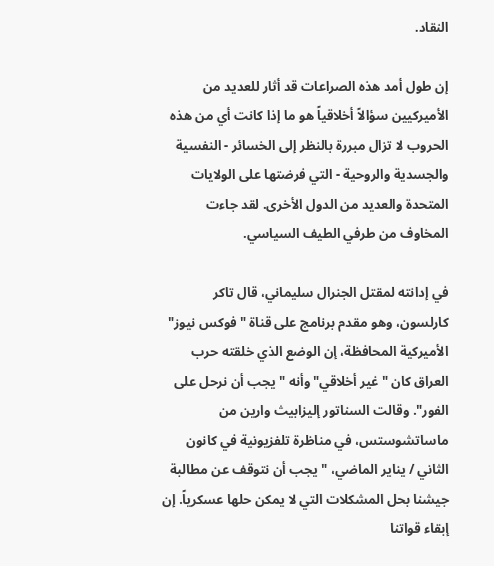النقاد.

إن طول أمد هذه الصراعات قد أثار للعديد من الأميركيين سؤالاً أخلاقياً هو ما إذا كانت أي من هذه الحروب لا تزال مبررة بالنظر إلى الخسائر - النفسية والجسدية والروحية - التي فرضتها على الولايات المتحدة والعديد من الدول الأخرى. لقد جاءت المخاوف من طرفي الطيف السياسي.

في إدانته لمقتل الجنرال سليماني، قال تاكر كارلسون، وهو مقدم برنامج على قناة "فوكس نيوز" الأميركية المحافظة، إن الوضع الذي خلقته حرب العراق كان "غير أخلاقي" وأنه "يجب أن نرحل على الفور". وقالت السناتور إليزابيث وارين من ماساتشوستس، في مناظرة تلفزيونية في كانون الثاني / يناير الماضي، "يجب أن نتوقف عن مطالبة جيشنا بحل المشكلات التي لا يمكن حلها عسكرياً. إن إبقاء قواتنا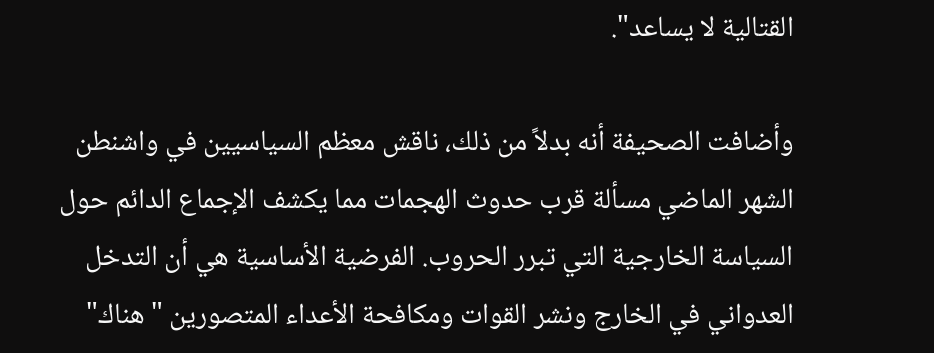القتالية لا يساعد".

وأضافت الصحيفة أنه بدلاً من ذلك، ناقش معظم السياسيين في واشنطن الشهر الماضي مسألة قرب حدوث الهجمات مما يكشف الإجماع الدائم حول السياسة الخارجية التي تبرر الحروب. الفرضية الأساسية هي أن التدخل العدواني في الخارج ونشر القوات ومكافحة الأعداء المتصورين "هناك"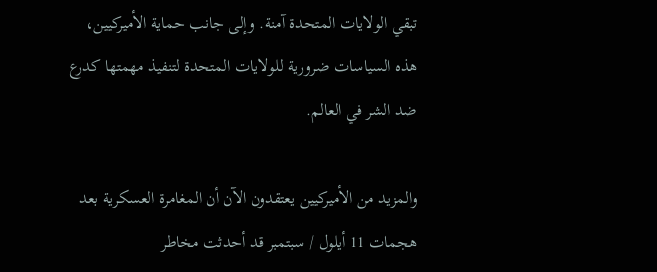تبقي الولايات المتحدة آمنة. وإلى جانب حماية الأميركيين، هذه السياسات ضرورية للولايات المتحدة لتنفيذ مهمتها كدرع ضد الشر في العالم.

والمزيد من الأميركيين يعتقدون الآن أن المغامرة العسكرية بعد هجمات 11 أيلول / سبتمبر قد أحدثت مخاطر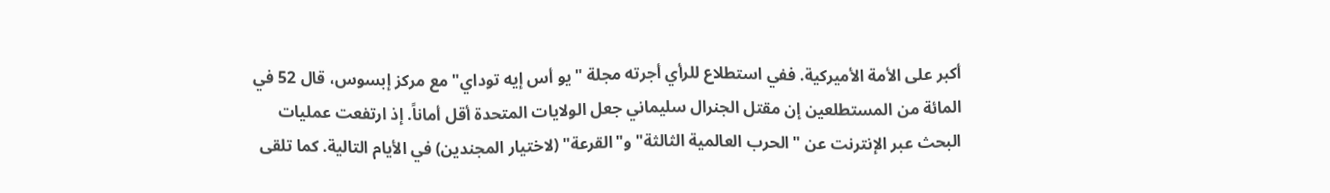أكبر على الأمة الأميركية. ففي استطلاع للرأي أجرته مجلة "يو أس إيه توداي" مع مركز إبسوس، قال 52 في المائة من المستطلعين إن مقتل الجنرال سليماني جعل الولايات المتحدة أقل أماناً. إذ ارتفعت عمليات البحث عبر الإنترنت عن "الحرب العالمية الثالثة" و"القرعة" (لاختيار المجندين) في الأيام التالية. كما تلقى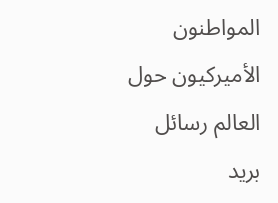المواطنون الأميركيون حول العالم رسائل بريد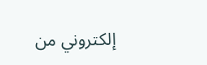إلكتروني من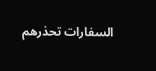السفارات تحذرهم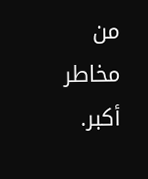من مخاطر أكبر.